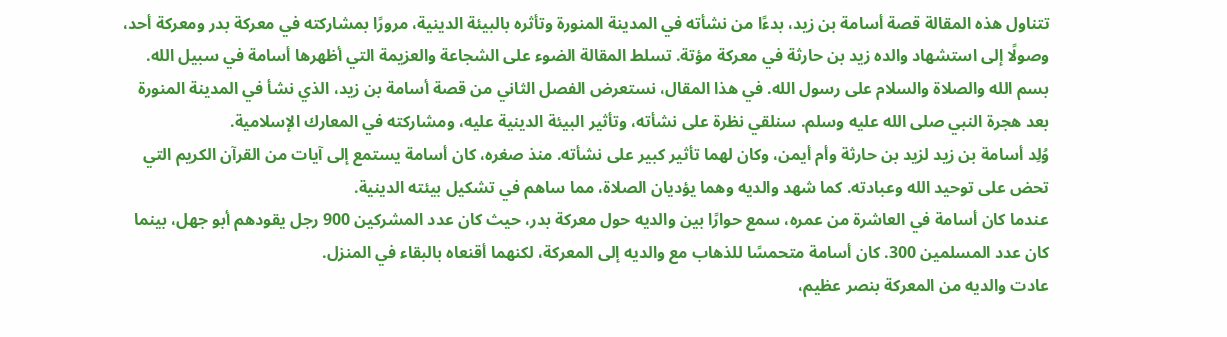تتناول هذه المقالة قصة أسامة بن زيد، بدءًا من نشأته في المدينة المنورة وتأثره بالبيئة الدينية، مرورًا بمشاركته في معركة بدر ومعركة أحد، وصولًا إلى استشهاد والده زيد بن حارثة في معركة مؤتة. تسلط المقالة الضوء على الشجاعة والعزيمة التي أظهرها أسامة في سبيل الله.
بسم الله والصلاة والسلام على رسول الله. في هذا المقال، نستعرض الفصل الثاني من قصة أسامة بن زيد، الذي نشأ في المدينة المنورة بعد هجرة النبي صلى الله عليه وسلم. سنلقي نظرة على نشأته، وتأثير البيئة الدينية عليه، ومشاركته في المعارك الإسلامية.
وُلِد أسامة بن زيد لزيد بن حارثة وأم أيمن، وكان لهما تأثير كبير على نشأته. منذ صغره، كان أسامة يستمع إلى آيات من القرآن الكريم التي تحض على توحيد الله وعبادته. كما شهد والديه وهما يؤديان الصلاة، مما ساهم في تشكيل بيئته الدينية.
عندما كان أسامة في العاشرة من عمره، سمع حوارًا بين والديه حول معركة بدر، حيث كان عدد المشركين 900 رجل يقودهم أبو جهل، بينما كان عدد المسلمين 300. كان أسامة متحمسًا للذهاب مع والديه إلى المعركة، لكنهما أقنعاه بالبقاء في المنزل.
عادت والديه من المعركة بنصر عظيم،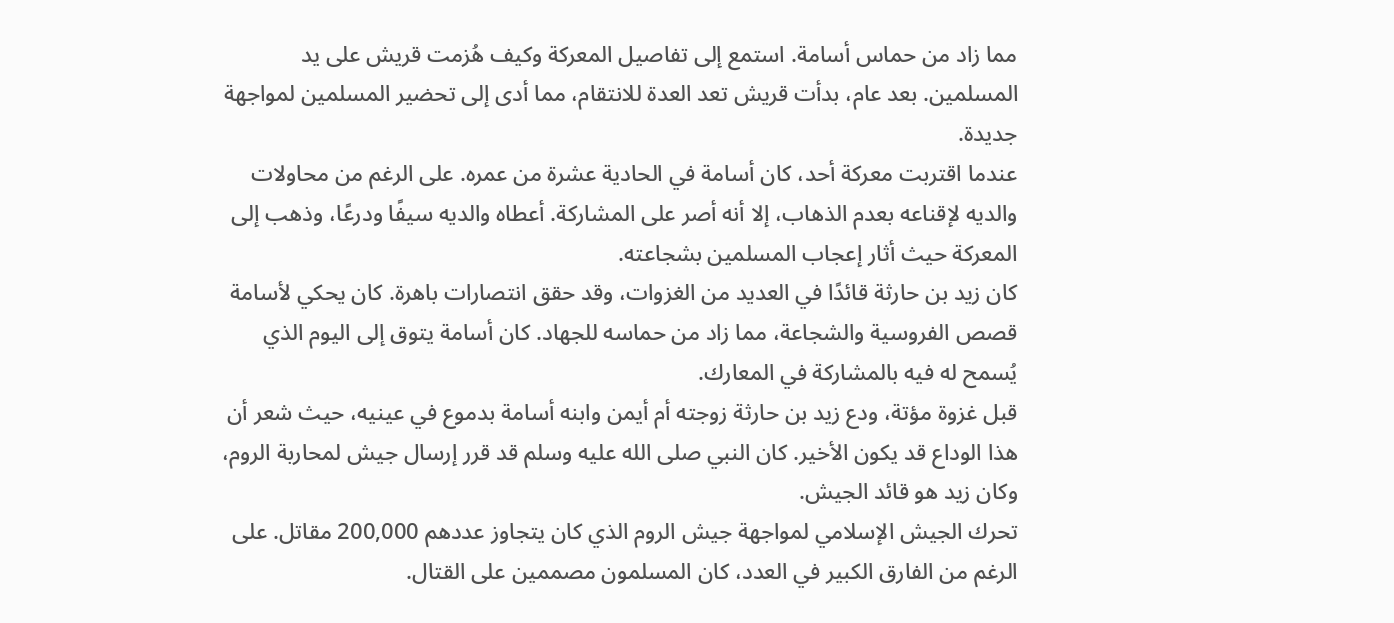مما زاد من حماس أسامة. استمع إلى تفاصيل المعركة وكيف هُزمت قريش على يد المسلمين. بعد عام، بدأت قريش تعد العدة للانتقام، مما أدى إلى تحضير المسلمين لمواجهة جديدة.
عندما اقتربت معركة أحد، كان أسامة في الحادية عشرة من عمره. على الرغم من محاولات والديه لإقناعه بعدم الذهاب، إلا أنه أصر على المشاركة. أعطاه والديه سيفًا ودرعًا، وذهب إلى المعركة حيث أثار إعجاب المسلمين بشجاعته.
كان زيد بن حارثة قائدًا في العديد من الغزوات، وقد حقق انتصارات باهرة. كان يحكي لأسامة قصص الفروسية والشجاعة، مما زاد من حماسه للجهاد. كان أسامة يتوق إلى اليوم الذي يُسمح له فيه بالمشاركة في المعارك.
قبل غزوة مؤتة، ودع زيد بن حارثة زوجته أم أيمن وابنه أسامة بدموع في عينيه، حيث شعر أن هذا الوداع قد يكون الأخير. كان النبي صلى الله عليه وسلم قد قرر إرسال جيش لمحاربة الروم، وكان زيد هو قائد الجيش.
تحرك الجيش الإسلامي لمواجهة جيش الروم الذي كان يتجاوز عددهم 200,000 مقاتل. على الرغم من الفارق الكبير في العدد، كان المسلمون مصممين على القتال.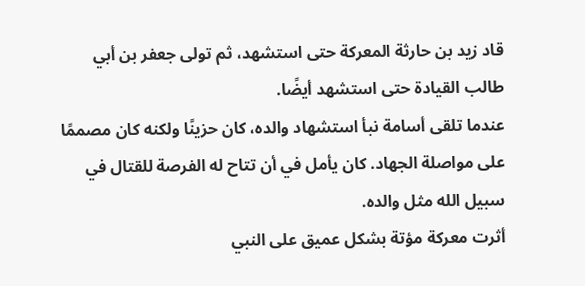قاد زيد بن حارثة المعركة حتى استشهد، ثم تولى جعفر بن أبي طالب القيادة حتى استشهد أيضًا.
عندما تلقى أسامة نبأ استشهاد والده، كان حزينًا ولكنه كان مصممًا على مواصلة الجهاد. كان يأمل في أن تتاح له الفرصة للقتال في سبيل الله مثل والده.
أثرت معركة مؤتة بشكل عميق على النبي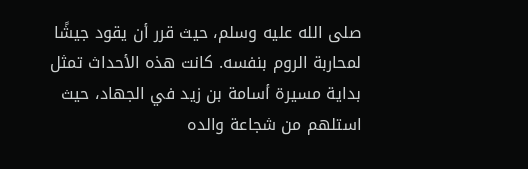صلى الله عليه وسلم، حيث قرر أن يقود جيشًا لمحاربة الروم بنفسه. كانت هذه الأحداث تمثل بداية مسيرة أسامة بن زيد في الجهاد، حيث استلهم من شجاعة والده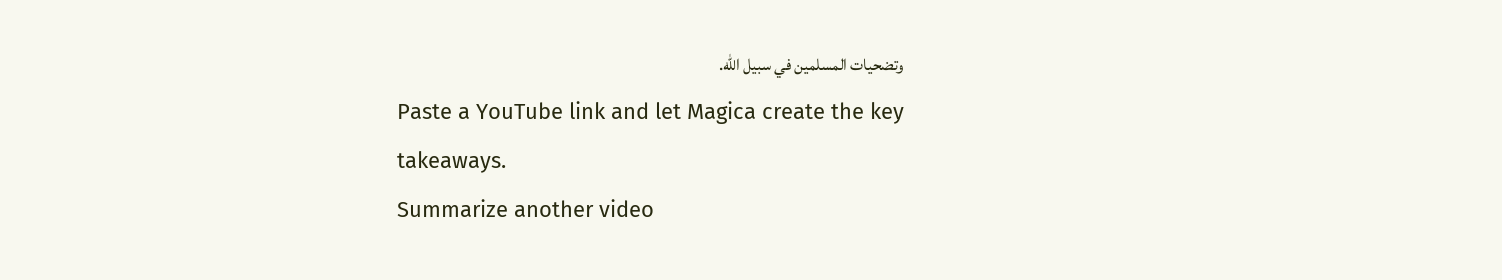وتضحيات المسلمين في سبيل الله.
Paste a YouTube link and let Magica create the key takeaways.
Summarize another video